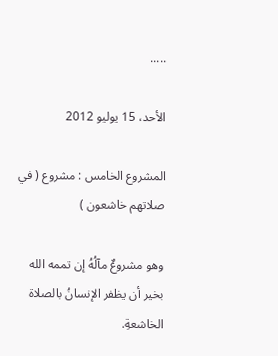.....

الأحد، 15 يوليو 2012

المشروع الخامس : مشروع ( في صلاتهم خاشعون )

وهو مشروعٌ مآلُهُ إن تممه الله بخير أن يظفر الإنسانُ بالصلاة الخاشعةِ.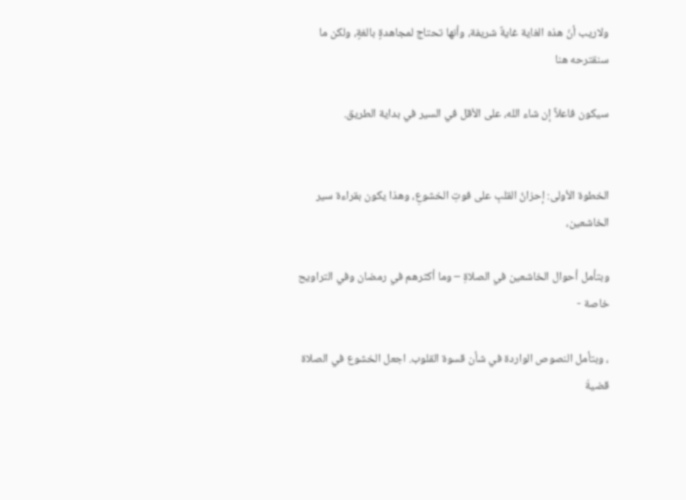ولاريب أنّ هذه الغاية غايةٌ شريفة، وأنها تحتاج لمجاهدةٍ بالغةٍ، ولكن ما سنقترحه هنا

سيكون فاعلاً إن شاء الله، على الأقل في السير في بداية الطريق.


الخطوة الأولى: إحزانُ القلبِ على فوتِ الخشوعِ، وهذا يكون بقراءة سير الخاشعين،

وبتأمل أحوال الخاشعين في الصلاةِ – وما أكثرهم في رمضان وفي التراويح خاصة -

، وبتأمل النصوص الواردة في شأن قسوة القلوب. اجعل الخشوع في الصلاة قضيةَ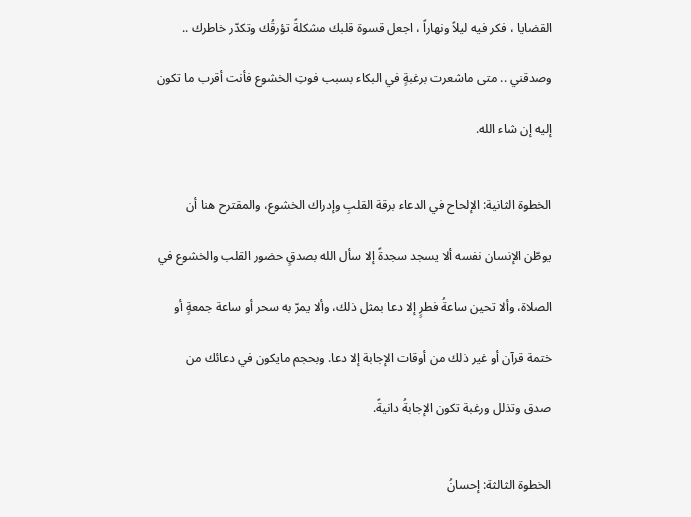القضايا ، فكر فيه ليلاً ونهاراً ، اجعل قسوة قلبك مشكلةً تؤرقُك وتكدّر خاطرك ..

وصدقني .. متى ماشعرت برغبةٍ في البكاء بسبب فوتِ الخشوع فأنت أقرب ما تكون

إليه إن شاء الله.


الخطوة الثانية: الإلحاح في الدعاء برقة القلبِ وإدراك الخشوع، والمقترح هنا أن

يوطّن الإنسان نفسه ألا يسجد سجدةً إلا سأل الله بصدقٍ حضور القلب والخشوع في

الصلاة، وألا تحين ساعةُ فطرٍ إلا دعا بمثل ذلك، وألا يمرّ به سحر أو ساعة جمعةٍ أو

ختمة قرآن أو غير ذلك من أوقات الإجابة إلا دعا. وبحجم مايكون في دعائك من

صدق وتذلل ورغبة تكون الإجابةُ دانيةً.


الخطوة الثالثة: إحسانُ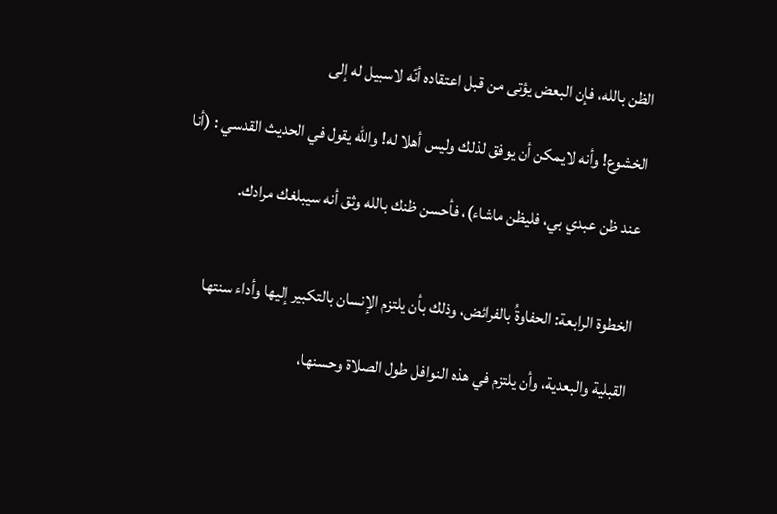الظن بالله، فإن البعض يؤتى من قبل اعتقاده أنّه لاسبيل له إلى

الخشوع! وأنه لايمكن أن يوفق لذلك وليس أهلا له! والله يقول في الحديث القدسي : (أنا

عند ظن عبدي بي، فليظن ماشاء)، فأحسن ظنك بالله وثق أنه سيبلغك مرادك.


الخطوة الرابعة: الحفاوةُ بالفرائض، وذلك بأن يلتزم الإنسان بالتكبير إليها وأداء سنتها

القبلية والبعدية، وأن يلتزم في هذه النوافل طول الصلاة وحسنها،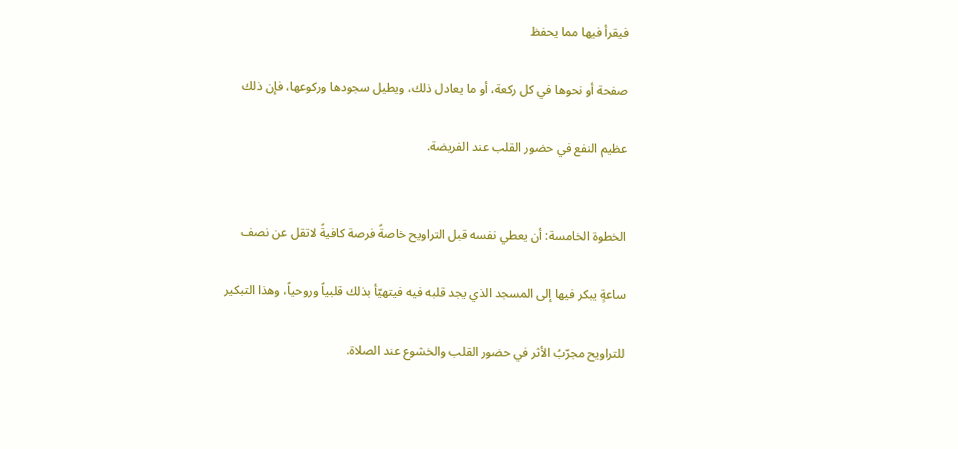فيقرأ فيها مما يحفظ

صفحة أو نحوها في كل ركعة، أو ما يعادل ذلك، ويطيل سجودها وركوعها، فإن ذلك

عظيم النفع في حضور القلب عند الفريضة.


الخطوة الخامسة: أن يعطي نفسه قبل التراويح خاصةً فرصة كافيةً لاتقل عن نصف

ساعةٍ يبكر فيها إلى المسجد الذي يجد قلبه فيه فيتهيّأ بذلك قلبياً وروحياً، وهذا التبكير

للتراويح مجرّبُ الأثر في حضور القلب والخشوع عند الصلاة.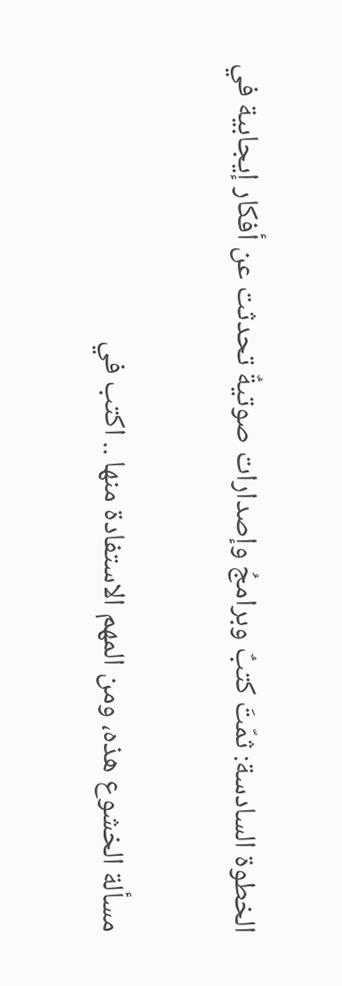الخطوة السادسة: ثمّتَ كتبٌ وبرامجُ وإصدارات صوتيةٌ تحدثت عن أفكار إيجابية في

مسألة الخشوع هذه، ومن المهم الاستفادة منها .. اكتب في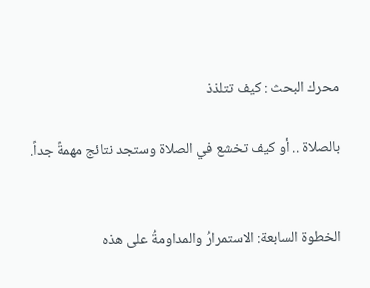محرك البحث : كيف تتلذذ

بالصلاة .. أو كيف تخشع في الصلاة وستجد نتائج مهمةً جداً.


الخطوة السابعة: الاستمرارُ والمداومةُ على هذه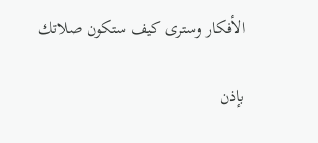الأفكار وسترى كيف ستكون صلاتك

بإذن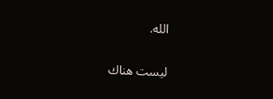الله.

ليست هناك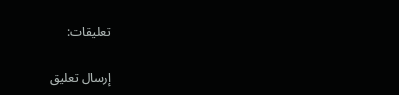تعليقات:

إرسال تعليق